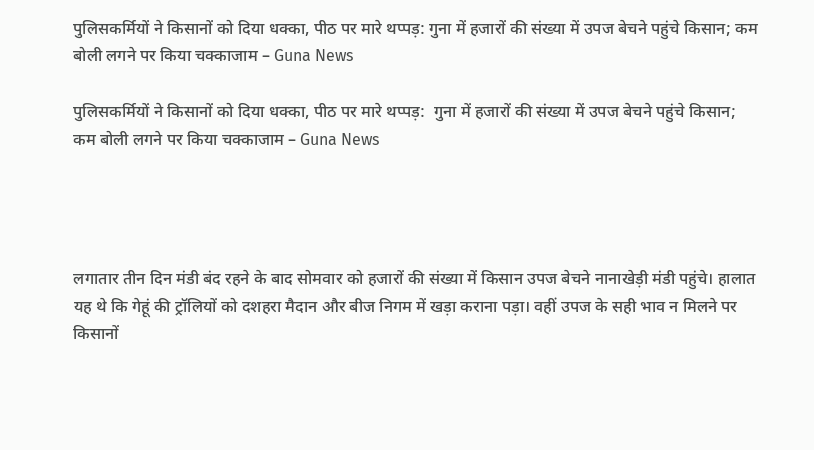पुलिसकर्मियों ने किसानों को दिया धक्का, पीठ पर मारे थप्पड़: गुना में हजारों की संख्या में उपज बेचने पहुंचे किसान; कम बोली लगने पर किया चक्काजाम – Guna News

पुलिसकर्मियों ने किसानों को दिया धक्का, पीठ पर मारे थप्पड़:  गुना में हजारों की संख्या में उपज बेचने पहुंचे किसान; कम बोली लगने पर किया चक्काजाम – Guna News




लगातार तीन दिन मंडी बंद रहने के बाद सोमवार को हजारों की संख्या में किसान उपज बेचने नानाखेड़ी मंडी पहुंचे। हालात यह थे कि गेहूं की ट्रॉलियों को दशहरा मैदान और बीज निगम में खड़ा कराना पड़ा। वहीं उपज के सही भाव न मिलने पर किसानों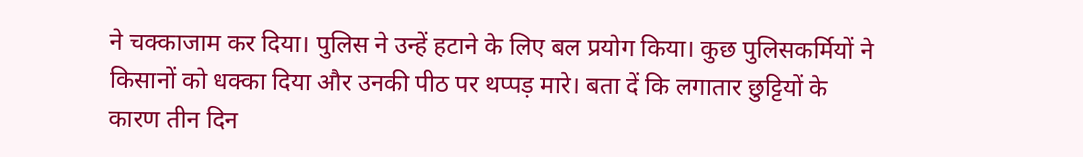ने चक्काजाम कर दिया। पुलिस ने उन्हें हटाने के लिए बल प्रयोग किया। कुछ पुलिसकर्मियों ने किसानों को धक्का दिया और उनकी पीठ पर थप्पड़ मारे। बता दें कि लगातार छुट्टियों के कारण तीन दिन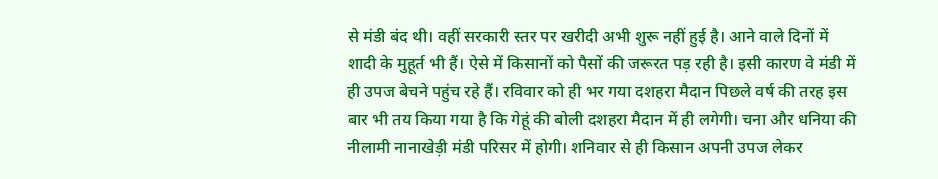से मंडी बंद थी। वहीं सरकारी स्तर पर खरीदी अभी शुरू नहीं हुई है। आने वाले दिनों में शादी के मुहूर्त भी हैं। ऐसे में किसानों को पैसों की जरूरत पड़ रही है। इसी कारण वे मंडी में ही उपज बेचने पहुंच रहे हैं। रविवार को ही भर गया दशहरा मैदान पिछले वर्ष की तरह इस बार भी तय किया गया है कि गेहूं की बोली दशहरा मैदान में ही लगेगी। चना और धनिया की नीलामी नानाखेड़ी मंडी परिसर में होगी। शनिवार से ही किसान अपनी उपज लेकर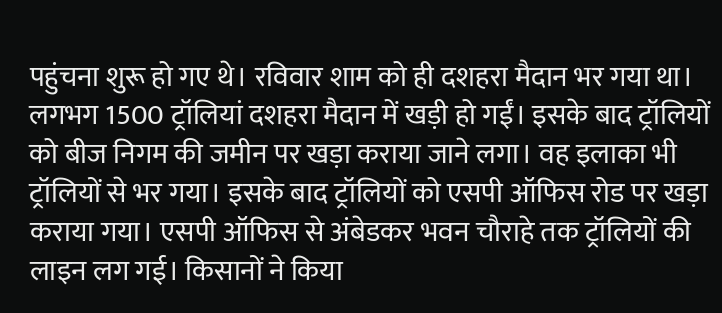पहुंचना शुरू हो गए थे। रविवार शाम को ही दशहरा मैदान भर गया था। लगभग 1500 ट्रॉलियां दशहरा मैदान में खड़ी हो गईं। इसके बाद ट्रॉलियों को बीज निगम की जमीन पर खड़ा कराया जाने लगा। वह इलाका भी ट्रॉलियों से भर गया। इसके बाद ट्रॉलियों को एसपी ऑफिस रोड पर खड़ा कराया गया। एसपी ऑफिस से अंबेडकर भवन चौराहे तक ट्रॉलियों की लाइन लग गई। किसानों ने किया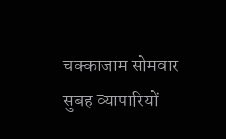चक्काजाम सोमवार सुबह व्यापारियों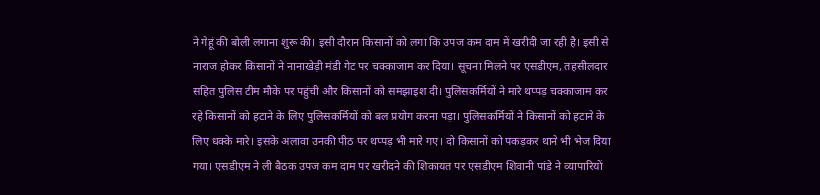ने गेहूं की बोली लगाना शुरू की। इसी दौरान किसानों को लगा कि उपज कम दाम में खरीदी जा रही है। इसी से नाराज होकर किसानों ने नानाखेड़ी मंडी गेट पर चक्काजाम कर दिया। सूचना मिलने पर एसडीएम, तहसीलदार सहित पुलिस टीम मौके पर पहुंची और किसानों को समझाइश दी। पुलिसकर्मियों ने मारे थप्पड़ चक्काजाम कर रहे किसानों को हटाने के लिए पुलिसकर्मियों को बल प्रयोग करना पड़ा। पुलिसकर्मियों ने किसानों को हटाने के लिए धक्के मारे। इसके अलावा उनकी पीठ पर थप्पड़ भी मारे गए। दो किसानों को पकड़कर थाने भी भेज दिया गया। एसडीएम ने ली बैठक उपज कम दाम पर खरीदने की शिकायत पर एसडीएम शिवानी पांडे ने व्यापारियों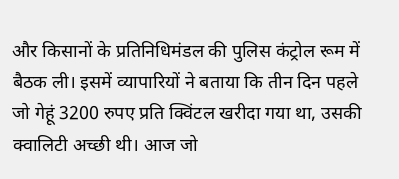और किसानों के प्रतिनिधिमंडल की पुलिस कंट्रोल रूम में बैठक ली। इसमें व्यापारियों ने बताया कि तीन दिन पहले जो गेहूं 3200 रुपए प्रति क्विंटल खरीदा गया था, उसकी क्वालिटी अच्छी थी। आज जो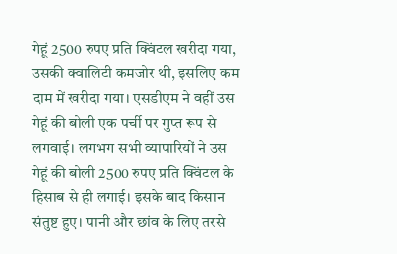गेहूं 2500 रुपए प्रति क्विंटल खरीदा गया, उसकी क्वालिटी कमजोर थी, इसलिए कम दाम में खरीदा गया। एसडीएम ने वहीं उस गेहूं की बोली एक पर्ची पर गुप्त रूप से लगवाई। लगभग सभी व्यापारियों ने उस गेहूं की बोली 2500 रुपए प्रति क्विंटल के हिसाब से ही लगाई। इसके बाद किसान संतुष्ट हुए। पानी और छांव के लिए तरसे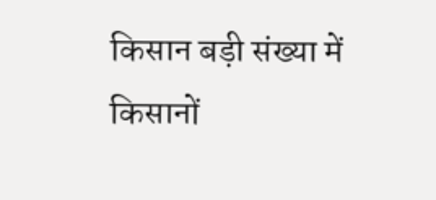किसान बड़ी संख्या में किसानों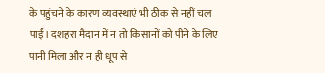के पहुंचने के कारण व्यवस्थाएं भी ठीक से नहीं चल पाईं। दशहरा मैदान में न तो किसानों को पीने के लिए पानी मिला और न ही धूप से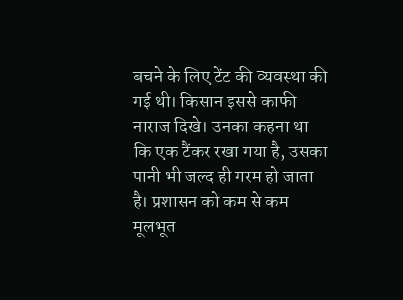बचने के लिए टेंट की व्यवस्था की गई थी। किसान इससे काफी नाराज दिखे। उनका कहना था कि एक टैंकर रखा गया है, उसका पानी भी जल्द ही गरम हो जाता है। प्रशासन को कम से कम मूलभूत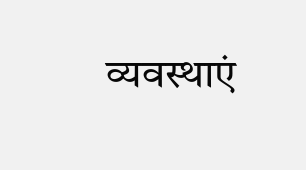व्यवस्थाएं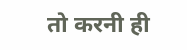तो करनी ही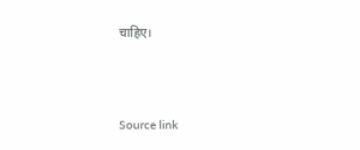चाहिए।



Source link